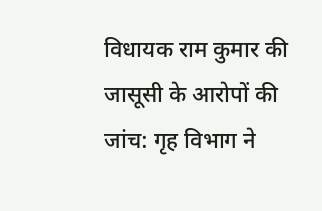विधायक राम कुमार की जासूसी के आरोपों की जांच: गृह विभाग ने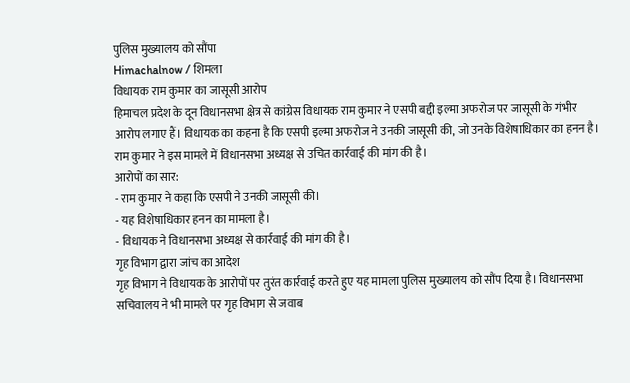पुलिस मुख्यालय को सौंपा
Himachalnow / शिमला
विधायक राम कुमार का जासूसी आरोप
हिमाचल प्रदेश के दून विधानसभा क्षेत्र से कांग्रेस विधायक राम कुमार ने एसपी बद्दी इल्मा अफरोज पर जासूसी के गंभीर आरोप लगाए हैं। विधायक का कहना है कि एसपी इल्मा अफरोज ने उनकी जासूसी की, जो उनके विशेषाधिकार का हनन है। राम कुमार ने इस मामले में विधानसभा अध्यक्ष से उचित कार्रवाई की मांग की है।
आरोपों का सार:
- राम कुमार ने कहा कि एसपी ने उनकी जासूसी की।
- यह विशेषाधिकार हनन का मामला है।
- विधायक ने विधानसभा अध्यक्ष से कार्रवाई की मांग की है।
गृह विभाग द्वारा जांच का आदेश
गृह विभाग ने विधायक के आरोपों पर तुरंत कार्रवाई करते हुए यह मामला पुलिस मुख्यालय को सौंप दिया है। विधानसभा सचिवालय ने भी मामले पर गृह विभाग से जवाब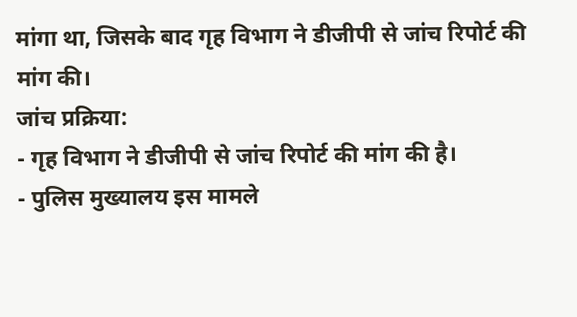मांगा था, जिसके बाद गृह विभाग ने डीजीपी से जांच रिपोर्ट की मांग की।
जांच प्रक्रिया:
- गृह विभाग ने डीजीपी से जांच रिपोर्ट की मांग की है।
- पुलिस मुख्यालय इस मामले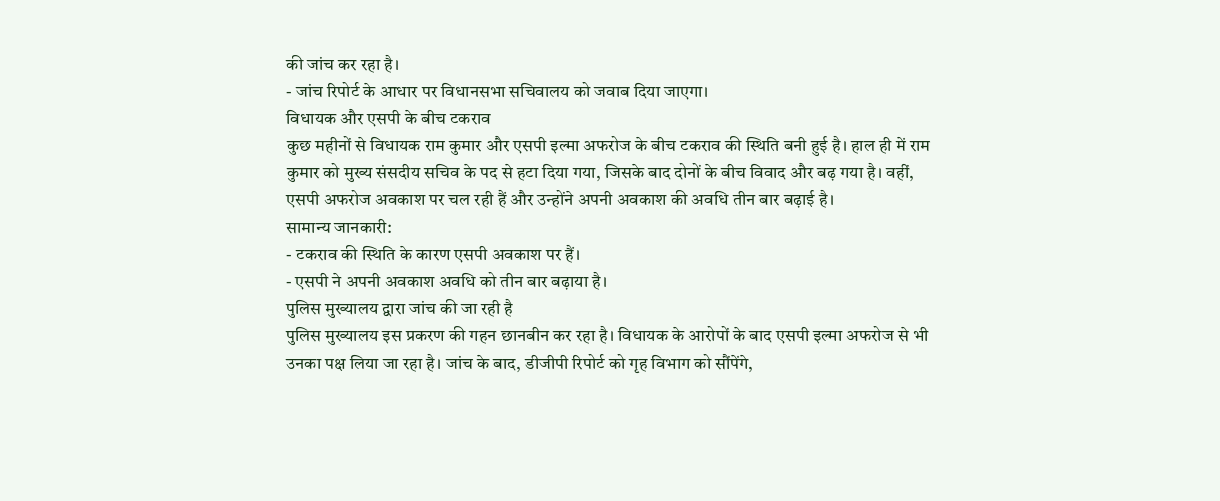की जांच कर रहा है।
- जांच रिपोर्ट के आधार पर विधानसभा सचिवालय को जवाब दिया जाएगा।
विधायक और एसपी के बीच टकराव
कुछ महीनों से विधायक राम कुमार और एसपी इल्मा अफरोज के बीच टकराव की स्थिति बनी हुई है। हाल ही में राम कुमार को मुख्य संसदीय सचिव के पद से हटा दिया गया, जिसके बाद दोनों के बीच विवाद और बढ़ गया है। वहीं, एसपी अफरोज अवकाश पर चल रही हैं और उन्होंने अपनी अवकाश की अवधि तीन बार बढ़ाई है।
सामान्य जानकारी:
- टकराव की स्थिति के कारण एसपी अवकाश पर हैं।
- एसपी ने अपनी अवकाश अवधि को तीन बार बढ़ाया है।
पुलिस मुख्यालय द्वारा जांच की जा रही है
पुलिस मुख्यालय इस प्रकरण की गहन छानबीन कर रहा है। विधायक के आरोपों के बाद एसपी इल्मा अफरोज से भी उनका पक्ष लिया जा रहा है। जांच के बाद, डीजीपी रिपोर्ट को गृह विभाग को सौंपेंगे,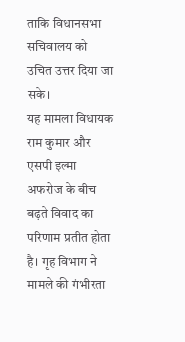ताकि विधानसभा सचिवालय को उचित उत्तर दिया जा सके।
यह मामला विधायक राम कुमार और एसपी इल्मा अफरोज के बीच बढ़ते विवाद का परिणाम प्रतीत होता है। गृह विभाग ने मामले की गंभीरता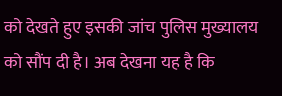को देखते हुए इसकी जांच पुलिस मुख्यालय को सौंप दी है। अब देखना यह है कि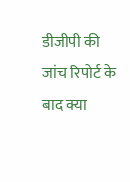डीजीपी की जांच रिपोर्ट के बाद क्या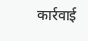कार्रवाई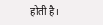होती है।